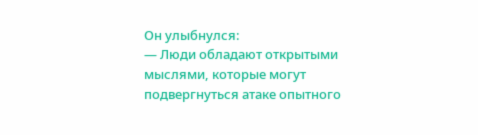Он улыбнулся:
— Люди обладают открытыми мыслями, которые могут подвергнуться атаке опытного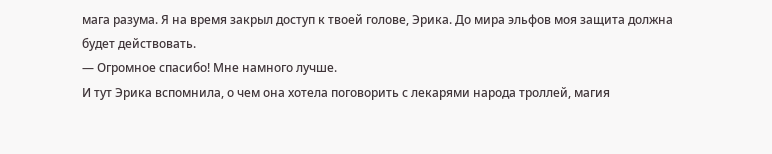мага разума. Я на время закрыл доступ к твоей голове, Эрика. До мира эльфов моя защита должна будет действовать.
— Огромное спасибо! Мне намного лучше.
И тут Эрика вспомнила, о чем она хотела поговорить с лекарями народа троллей, магия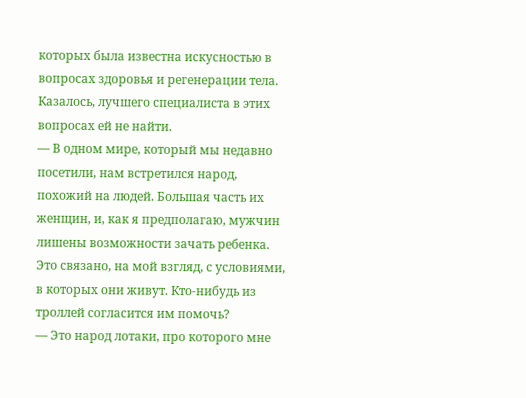которых была известна искусностью в вопросах здоровья и регенерации тела. Казалось, лучшего специалиста в этих вопросах ей не найти.
— В одном мире, который мы недавно посетили, нам встретился народ, похожий на людей. Большая часть их женщин, и, как я предполагаю, мужчин лишены возможности зачать ребенка. Это связано, на мой взгляд, с условиями, в которых они живут. Кто-нибудь из троллей согласится им помочь?
— Это народ лотаки, про которого мне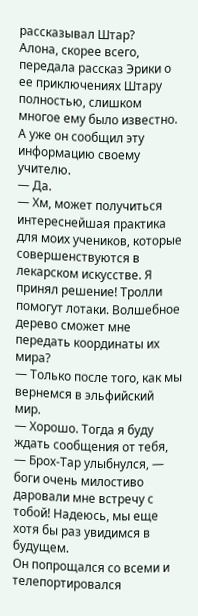рассказывал Штар?
Алона, скорее всего, передала рассказ Эрики о ее приключениях Штару полностью, слишком многое ему было известно. А уже он сообщил эту информацию своему учителю.
— Да.
— Хм, может получиться интереснейшая практика для моих учеников, которые совершенствуются в лекарском искусстве. Я принял решение! Тролли помогут лотаки. Волшебное дерево сможет мне передать координаты их мира?
— Только после того, как мы вернемся в эльфийский мир.
— Хорошо. Тогда я буду ждать сообщения от тебя, — Брох-Тар улыбнулся, — боги очень милостиво даровали мне встречу с тобой! Надеюсь, мы еще хотя бы раз увидимся в будущем.
Он попрощался со всеми и телепортировался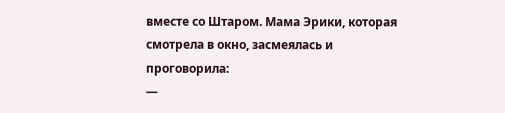вместе со Штаром. Мама Эрики, которая смотрела в окно, засмеялась и проговорила:
—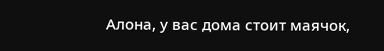Алона, у вас дома стоит маячок,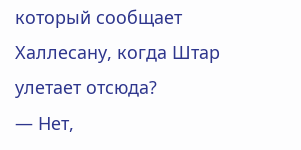который сообщает Халлесану, когда Штар улетает отсюда?
— Нет,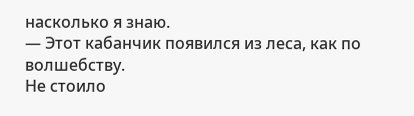насколько я знаю.
— Этот кабанчик появился из леса, как по волшебству.
Не стоило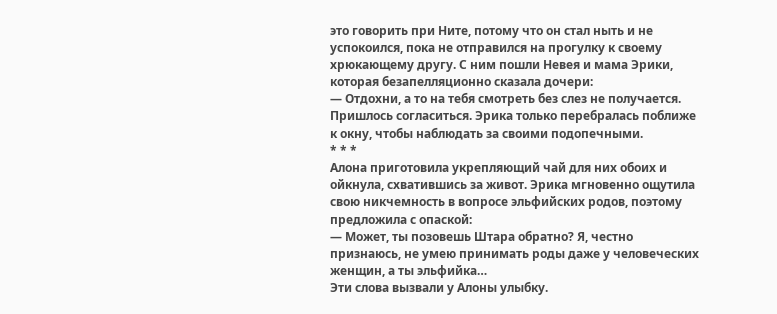это говорить при Ните, потому что он стал ныть и не успокоился, пока не отправился на прогулку к своему хрюкающему другу. С ним пошли Невея и мама Эрики, которая безапелляционно сказала дочери:
— Отдохни, а то на тебя смотреть без слез не получается.
Пришлось согласиться. Эрика только перебралась поближе к окну, чтобы наблюдать за своими подопечными.
* * *
Алона приготовила укрепляющий чай для них обоих и ойкнула, схватившись за живот. Эрика мгновенно ощутила свою никчемность в вопросе эльфийских родов, поэтому предложила с опаской:
— Может, ты позовешь Штара обратно? Я, честно признаюсь, не умею принимать роды даже у человеческих женщин, а ты эльфийка…
Эти слова вызвали у Алоны улыбку.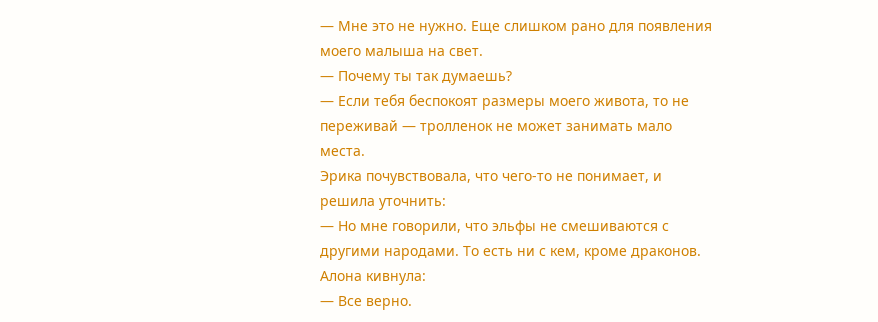— Мне это не нужно. Еще слишком рано для появления моего малыша на свет.
— Почему ты так думаешь?
— Если тебя беспокоят размеры моего живота, то не переживай — тролленок не может занимать мало места.
Эрика почувствовала, что чего-то не понимает, и решила уточнить:
— Но мне говорили, что эльфы не смешиваются с другими народами. То есть ни с кем, кроме драконов.
Алона кивнула:
— Все верно.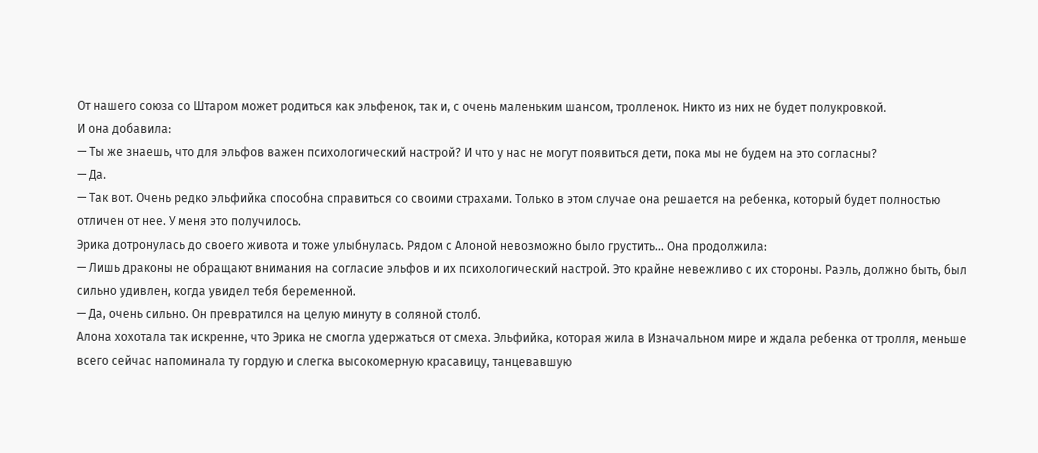От нашего союза со Штаром может родиться как эльфенок, так и, с очень маленьким шансом, тролленок. Никто из них не будет полукровкой.
И она добавила:
— Ты же знаешь, что для эльфов важен психологический настрой? И что у нас не могут появиться дети, пока мы не будем на это согласны?
— Да.
— Так вот. Очень редко эльфийка способна справиться со своими страхами. Только в этом случае она решается на ребенка, который будет полностью отличен от нее. У меня это получилось.
Эрика дотронулась до своего живота и тоже улыбнулась. Рядом с Алоной невозможно было грустить... Она продолжила:
— Лишь драконы не обращают внимания на согласие эльфов и их психологический настрой. Это крайне невежливо с их стороны. Раэль, должно быть, был сильно удивлен, когда увидел тебя беременной.
— Да, очень сильно. Он превратился на целую минуту в соляной столб.
Алона хохотала так искренне, что Эрика не смогла удержаться от смеха. Эльфийка, которая жила в Изначальном мире и ждала ребенка от тролля, меньше всего сейчас напоминала ту гордую и слегка высокомерную красавицу, танцевавшую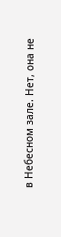в Небесном зале. Нет, она не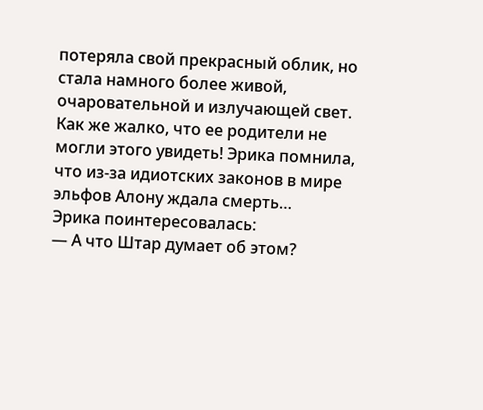потеряла свой прекрасный облик, но стала намного более живой, очаровательной и излучающей свет.
Как же жалко, что ее родители не могли этого увидеть! Эрика помнила, что из-за идиотских законов в мире эльфов Алону ждала смерть…
Эрика поинтересовалась:
— А что Штар думает об этом?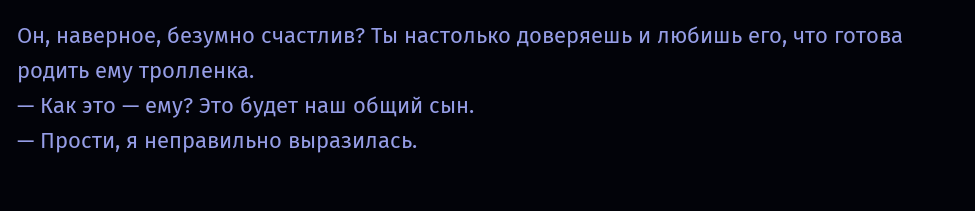Он, наверное, безумно счастлив? Ты настолько доверяешь и любишь его, что готова родить ему тролленка.
— Как это — ему? Это будет наш общий сын.
— Прости, я неправильно выразилась.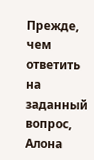Прежде, чем ответить на заданный вопрос, Алона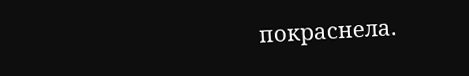покраснела.